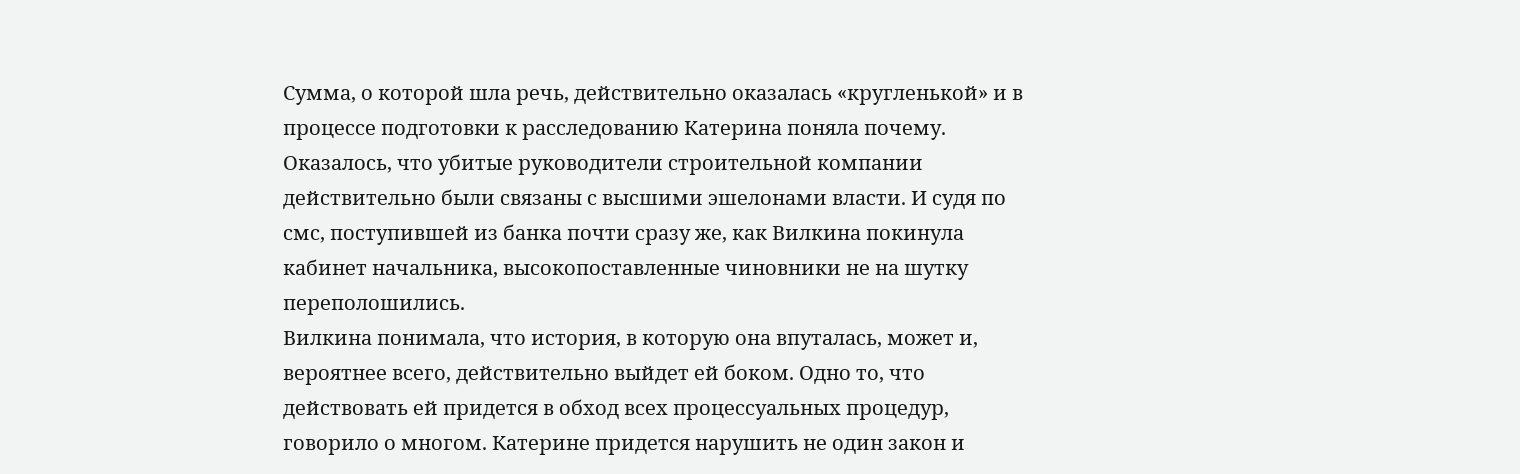Сумма, о которой шла речь, действительно оказалась «кругленькой» и в процессе подготовки к расследованию Катерина поняла почему. Оказалось, что убитые руководители строительной компании действительно были связаны с высшими эшелонами власти. И судя по смс, поступившей из банка почти сразу же, как Вилкина покинула кабинет начальника, высокопоставленные чиновники не на шутку переполошились.
Вилкина понимала, что история, в которую она впуталась, может и, вероятнее всего, действительно выйдет ей боком. Одно то, что действовать ей придется в обход всех процессуальных процедур, говорило о многом. Катерине придется нарушить не один закон и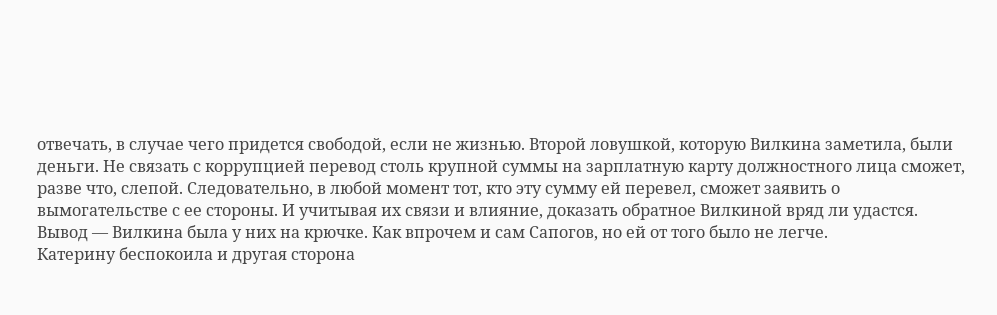отвечать, в случае чего придется свободой, если не жизнью. Второй ловушкой, которую Вилкина заметила, были деньги. Не связать с коррупцией перевод столь крупной суммы на зарплатную карту должностного лица сможет, разве что, слепой. Следовательно, в любой момент тот, кто эту сумму ей перевел, сможет заявить о вымогательстве с ее стороны. И учитывая их связи и влияние, доказать обратное Вилкиной вряд ли удастся. Вывод — Вилкина была у них на крючке. Как впрочем и сам Сапогов, но ей от того было не легче.
Катерину беспокоила и другая сторона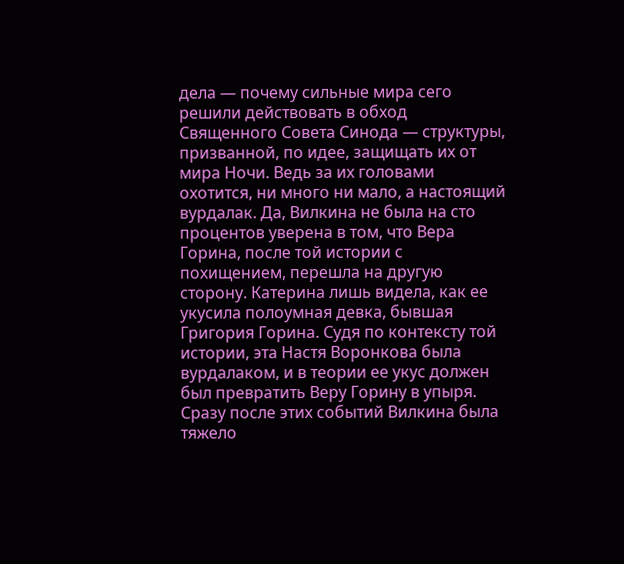дела — почему сильные мира сего решили действовать в обход Священного Совета Синода — структуры, призванной, по идее, защищать их от мира Ночи. Ведь за их головами охотится, ни много ни мало, а настоящий вурдалак. Да, Вилкина не была на сто процентов уверена в том, что Вера Горина, после той истории с похищением, перешла на другую сторону. Катерина лишь видела, как ее укусила полоумная девка, бывшая Григория Горина. Судя по контексту той истории, эта Настя Воронкова была вурдалаком, и в теории ее укус должен был превратить Веру Горину в упыря. Сразу после этих событий Вилкина была тяжело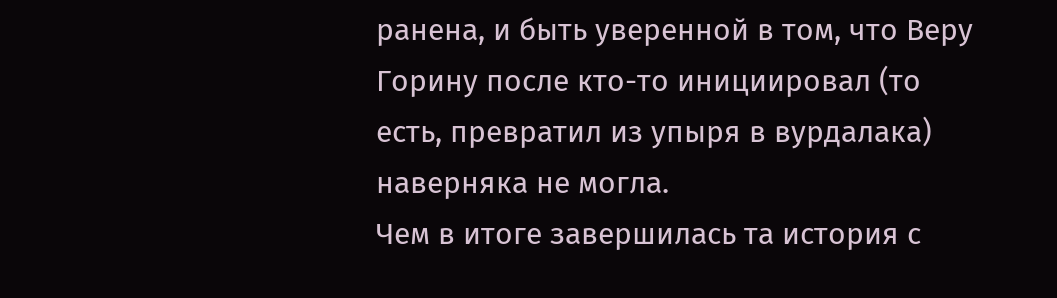ранена, и быть уверенной в том, что Веру Горину после кто-то инициировал (то есть, превратил из упыря в вурдалака) наверняка не могла.
Чем в итоге завершилась та история с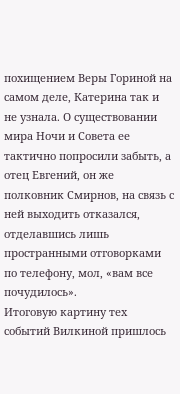похищением Веры Гориной на самом деле, Катерина так и не узнала. О существовании мира Ночи и Совета ее тактично попросили забыть, а отец Евгений, он же полковник Смирнов, на связь с ней выходить отказался, отделавшись лишь пространными отговорками по телефону, мол, «вам все почудилось».
Итоговую картину тех событий Вилкиной пришлось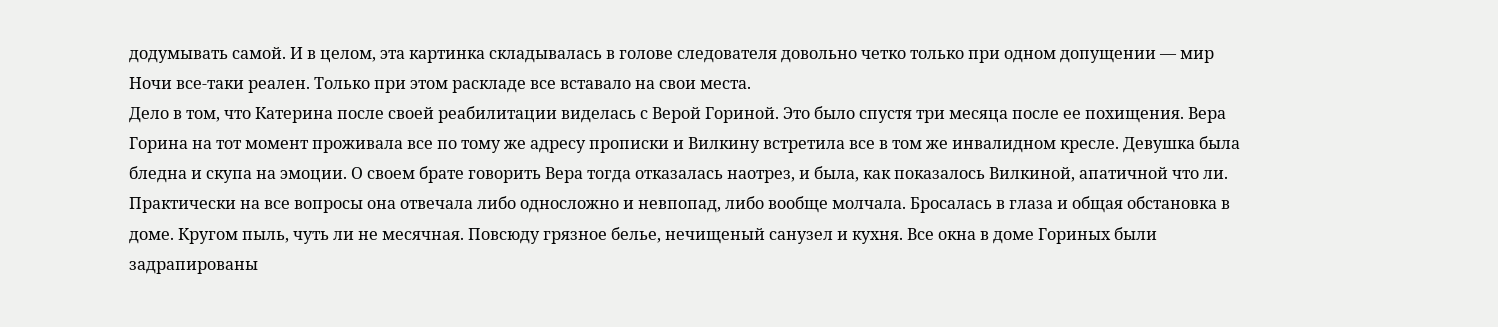додумывать самой. И в целом, эта картинка складывалась в голове следователя довольно четко только при одном допущении — мир Ночи все-таки реален. Только при этом раскладе все вставало на свои места.
Дело в том, что Катерина после своей реабилитации виделась с Верой Гориной. Это было спустя три месяца после ее похищения. Вера Горина на тот момент проживала все по тому же адресу прописки и Вилкину встретила все в том же инвалидном кресле. Девушка была бледна и скупа на эмоции. О своем брате говорить Вера тогда отказалась наотрез, и была, как показалось Вилкиной, апатичной что ли. Практически на все вопросы она отвечала либо односложно и невпопад, либо вообще молчала. Бросалась в глаза и общая обстановка в доме. Кругом пыль, чуть ли не месячная. Повсюду грязное белье, нечищеный санузел и кухня. Все окна в доме Гориных были задрапированы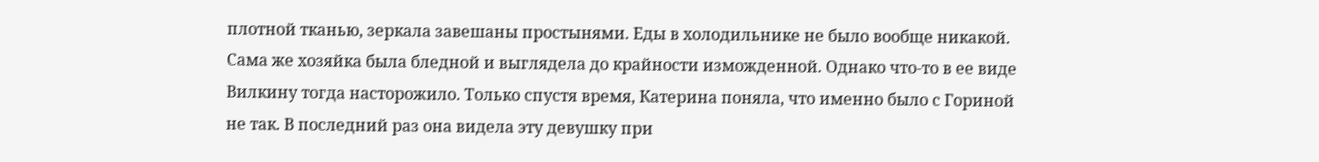плотной тканью, зеркала завешаны простынями. Еды в холодильнике не было вообще никакой. Сама же хозяйка была бледной и выглядела до крайности изможденной. Однако что-то в ее виде Вилкину тогда насторожило. Только спустя время, Катерина поняла, что именно было с Гориной не так. В последний раз она видела эту девушку при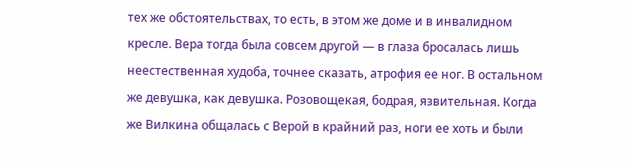тех же обстоятельствах, то есть, в этом же доме и в инвалидном кресле. Вера тогда была совсем другой — в глаза бросалась лишь неестественная худоба, точнее сказать, атрофия ее ног. В остальном же девушка, как девушка. Розовощекая, бодрая, язвительная. Когда же Вилкина общалась с Верой в крайний раз, ноги ее хоть и были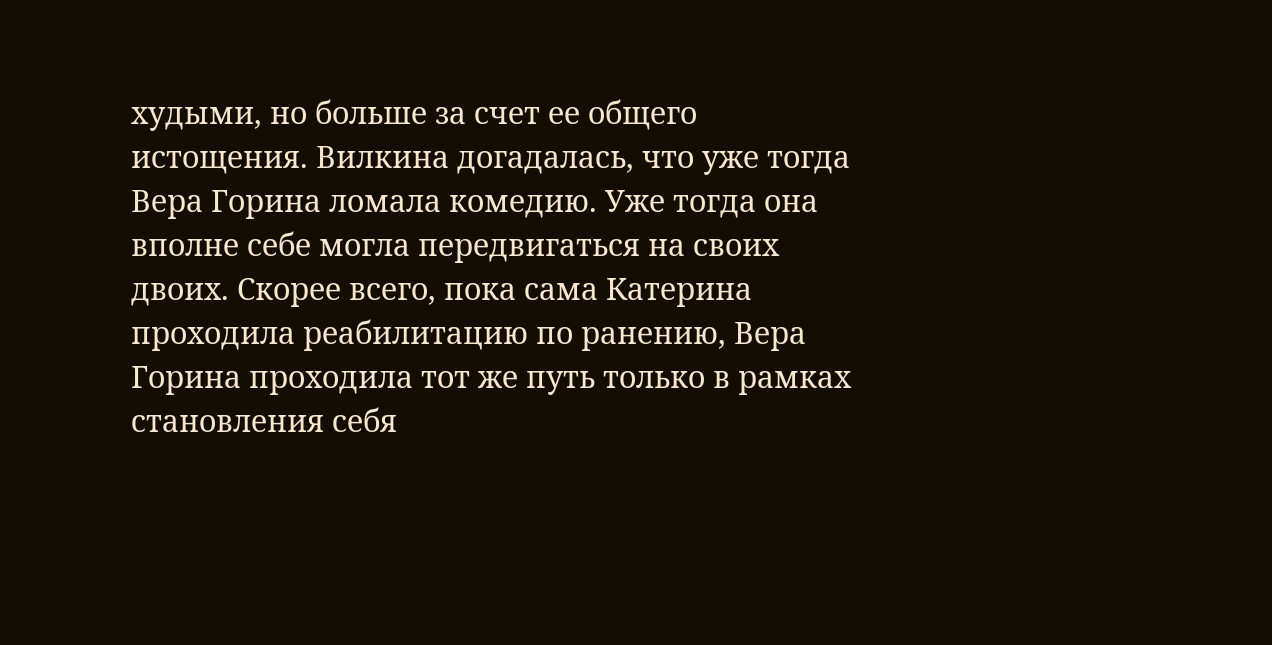худыми, но больше за счет ее общего истощения. Вилкина догадалась, что уже тогда Вера Горина ломала комедию. Уже тогда она вполне себе могла передвигаться на своих двоих. Скорее всего, пока сама Катерина проходила реабилитацию по ранению, Вера Горина проходила тот же путь только в рамках становления себя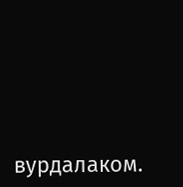вурдалаком.